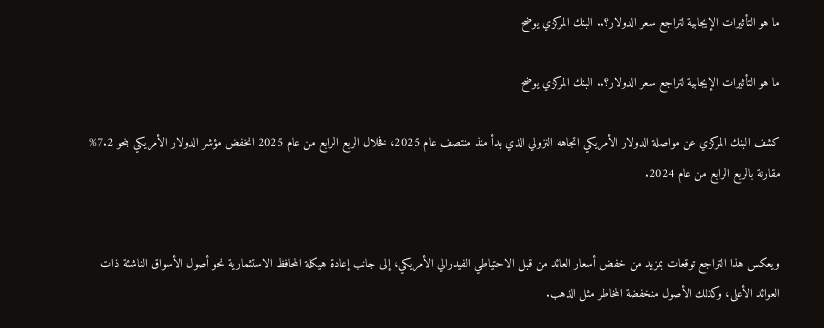ما هو التأثيرات الإيجابية لتراجع سعر الدولار؟.. البنك المركزي يوضح

ما هو التأثيرات الإيجابية لتراجع سعر الدولار؟.. البنك المركزي يوضح

كشف البنك المركزي عن مواصلة الدولار الأمريكي اتجاهه النزولي الذي بدأ منذ منتصف عام 2025، فخلال الربع الرابع من عام 2025 انخفض مؤشر الدولار الأمريكي بنحو 7.2% مقارنة بالربع الرابع من عام 2024.


ويعكس هذا التراجع توقعات بمزيد من خفض أسعار العائد من قبل الاحتياطي الفيدرالي الأمريكي، إلى جانب إعادة هيكلة المحافظ الاستثمارية نحو أصول الأسواق الناشئة ذات العوائد الأعلى، وكذلك الأصول منخفضة المخاطر مثل الذهب.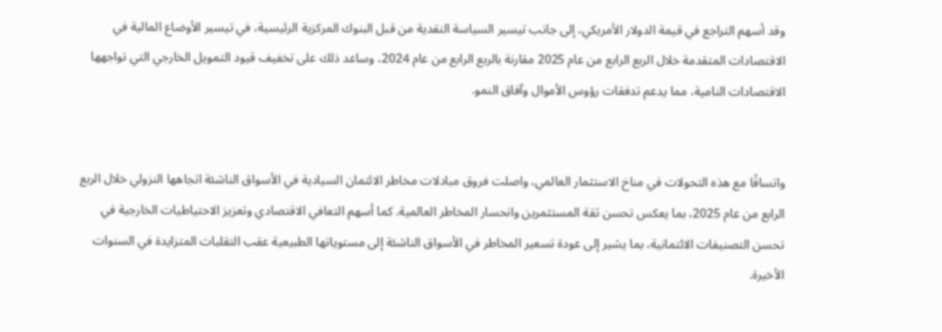وقد أسهم التراجع في قيمة الدولار الأمريكي، إلى جانب تيسير السياسة النقدية من قبل البنوك المركزية الرئيسية، في تيسير الأوضاع المالية في الاقتصادات المتقدمة خلال الربع الرابع من عام 2025 مقارنة بالربع الرابع من عام 2024، وساعد ذلك على تخفيف قيود التمويل الخارجي التي تواجهها الاقتصادات النامية، مما يدعم تدفقات رؤوس الأموال وآفاق النمو.


واتساقًا مع هذه التحولات في مناخ الاستثمار العالمي، واصلت فروق مبادلات مخاطر الائتمان السيادية في الأسواق الناشئة اتجاهها النزولي خلال الربع الرابع من عام 2025، بما يعكس تحسن ثقة المستثمرين وانحسار المخاطر العالمية. كما أسهم التعافي الاقتصادي وتعزيز الاحتياطيات الخارجية في تحسن التصنيفات الائتمانية، بما يشير إلى عودة تسعير المخاطر في الأسواق الناشئة إلى مستوياتها الطبيعية عقب التقلبات المتزايدة في السنوات الأخيرة.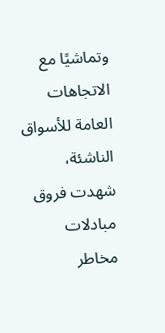وتماشيًا مع الاتجاهات العامة للأسواق الناشئة، شهدت فروق مبادلات مخاطر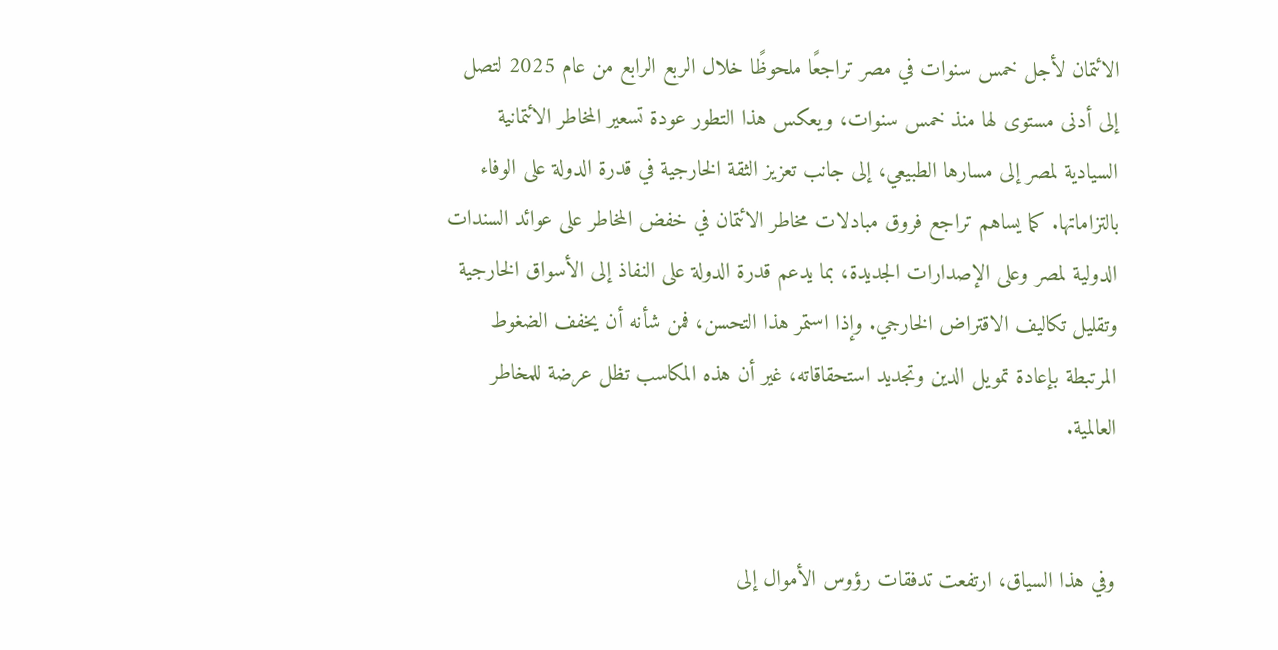الائتمان لأجل خمس سنوات في مصر تراجعًا ملحوظًا خلال الربع الرابع من عام 2025 لتصل إلى أدنى مستوى لها منذ خمس سنوات، ويعكس هذا التطور عودة تسعير المخاطر الائتمانية السيادية لمصر إلى مسارها الطبيعي، إلى جانب تعزيز الثقة الخارجية في قدرة الدولة على الوفاء بالتزاماتها. كما يساهم تراجع فروق مبادلات مخاطر الائتمان في خفض المخاطر على عوائد السندات الدولية لمصر وعلى الإصدارات الجديدة، بما يدعم قدرة الدولة على النفاذ إلى الأسواق الخارجية وتقليل تكاليف الاقتراض الخارجي. وإذا استمر هذا التحسن، فمن شأنه أن يخفف الضغوط المرتبطة بإعادة تمويل الدين وتجديد استحقاقاته، غير أن هذه المكاسب تظل عرضة للمخاطر العالمية.


وفي هذا السياق، ارتفعت تدفقات رؤوس الأموال إلى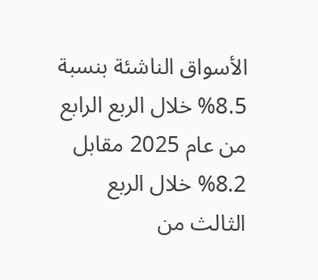الأسواق الناشئة بنسبة 8.5% خلال الربع الرابع من عام 2025 مقابل 8.2% خلال الربع الثالث من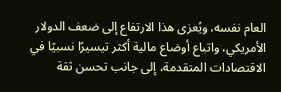العام نفسه، ويُعزى هذا الارتفاع إلى ضعف الدولار الأمريكي، واتباع أوضاع مالية أكثر تيسيرًا نسبيًا في الاقتصادات المتقدمة، إلى جانب تحسن ثقة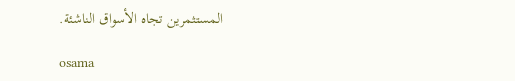المستثمرين تجاه الأسواق الناشئة.

osama